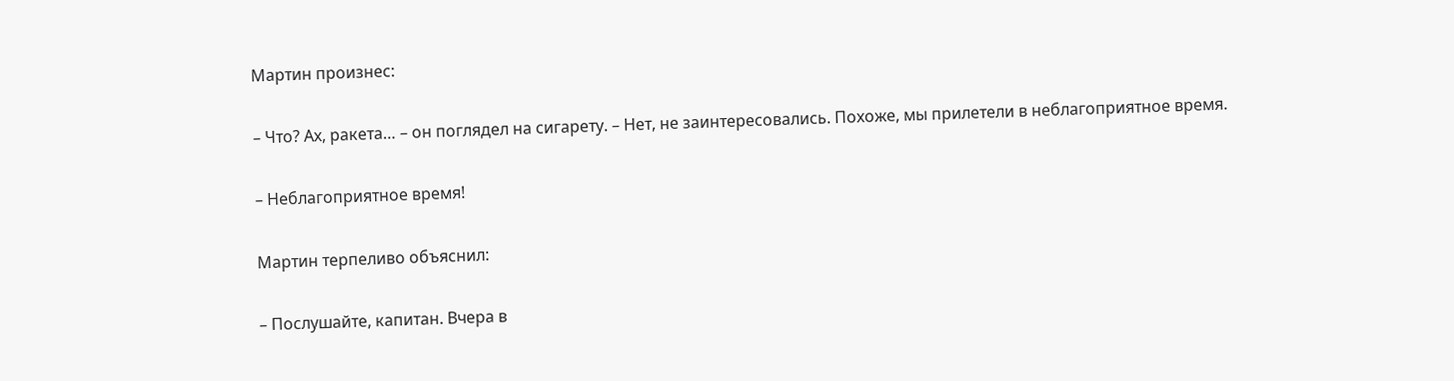Мартин произнес:

– Что? Ах, ракета… – он поглядел на сигарету. – Нет, не заинтересовались. Похоже, мы прилетели в неблагоприятное время.

– Неблагоприятное время!

Мартин терпеливо объяснил:

– Послушайте, капитан. Вчера в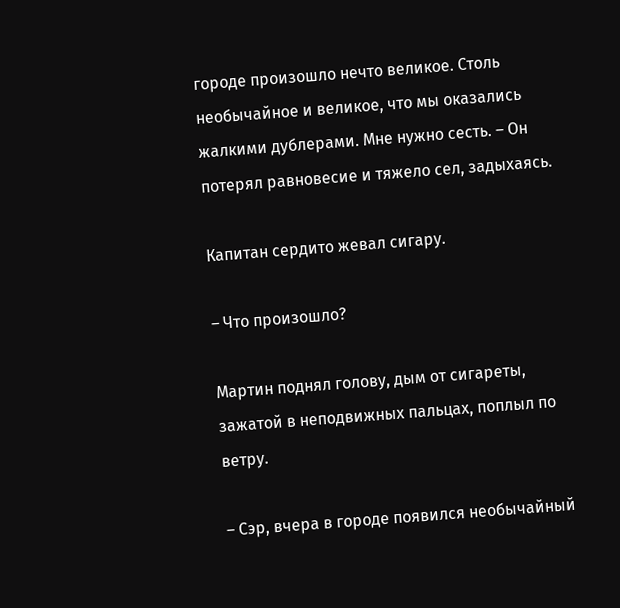городе произошло нечто великое. Столь необычайное и великое, что мы оказались жалкими дублерами. Мне нужно сесть. – Он потерял равновесие и тяжело сел, задыхаясь.

Капитан сердито жевал сигару.

– Что произошло?

Мартин поднял голову, дым от сигареты, зажатой в неподвижных пальцах, поплыл по ветру.

– Сэр, вчера в городе появился необычайный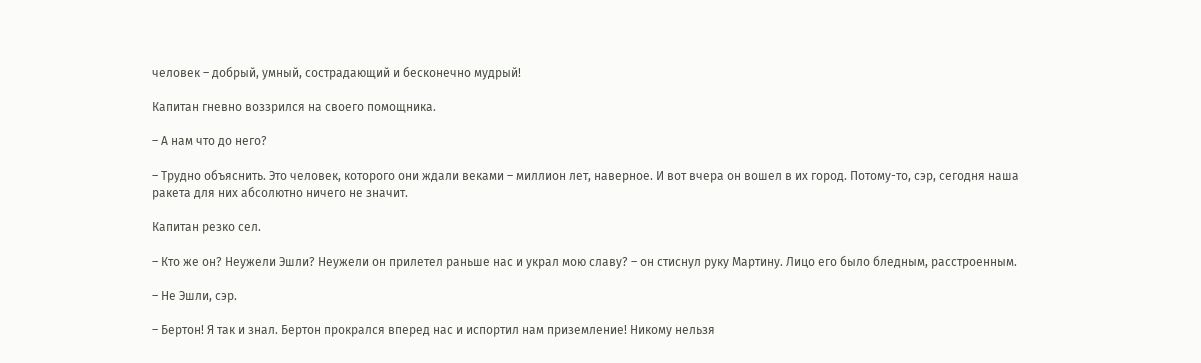человек – добрый, умный, сострадающий и бесконечно мудрый!

Капитан гневно воззрился на своего помощника.

– А нам что до него?

– Трудно объяснить. Это человек, которого они ждали веками – миллион лет, наверное. И вот вчера он вошел в их город. Потому-то, сэр, сегодня наша ракета для них абсолютно ничего не значит.

Капитан резко сел.

– Кто же он? Неужели Эшли? Неужели он прилетел раньше нас и украл мою славу? – он стиснул руку Мартину. Лицо его было бледным, расстроенным.

– Не Эшли, сэр.

– Бертон! Я так и знал. Бертон прокрался вперед нас и испортил нам приземление! Никому нельзя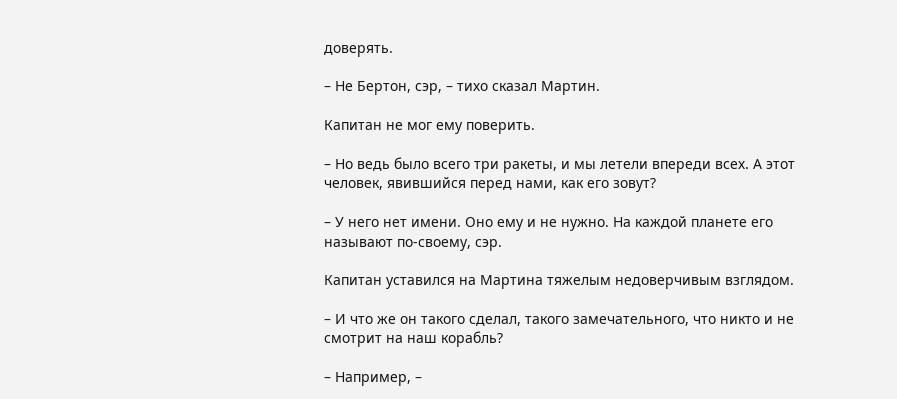доверять.

– Не Бертон, сэр, – тихо сказал Мартин.

Капитан не мог ему поверить.

– Но ведь было всего три ракеты, и мы летели впереди всех. А этот человек, явившийся перед нами, как его зовут?

– У него нет имени. Оно ему и не нужно. На каждой планете его называют по-своему, сэр.

Капитан уставился на Мартина тяжелым недоверчивым взглядом.

– И что же он такого сделал, такого замечательного, что никто и не смотрит на наш корабль?

– Например, –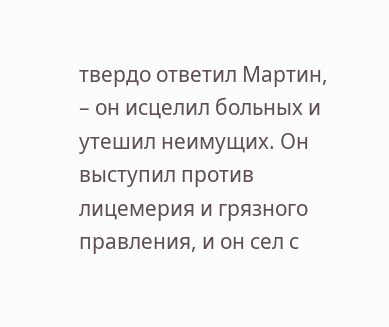твердо ответил Мартин, – он исцелил больных и утешил неимущих. Он выступил против лицемерия и грязного правления, и он сел с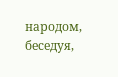народом, беседуя,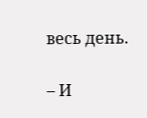весь день.

– И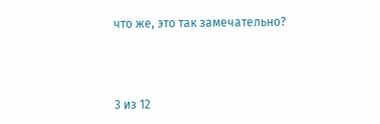что же, это так замечательно?



3 из 12